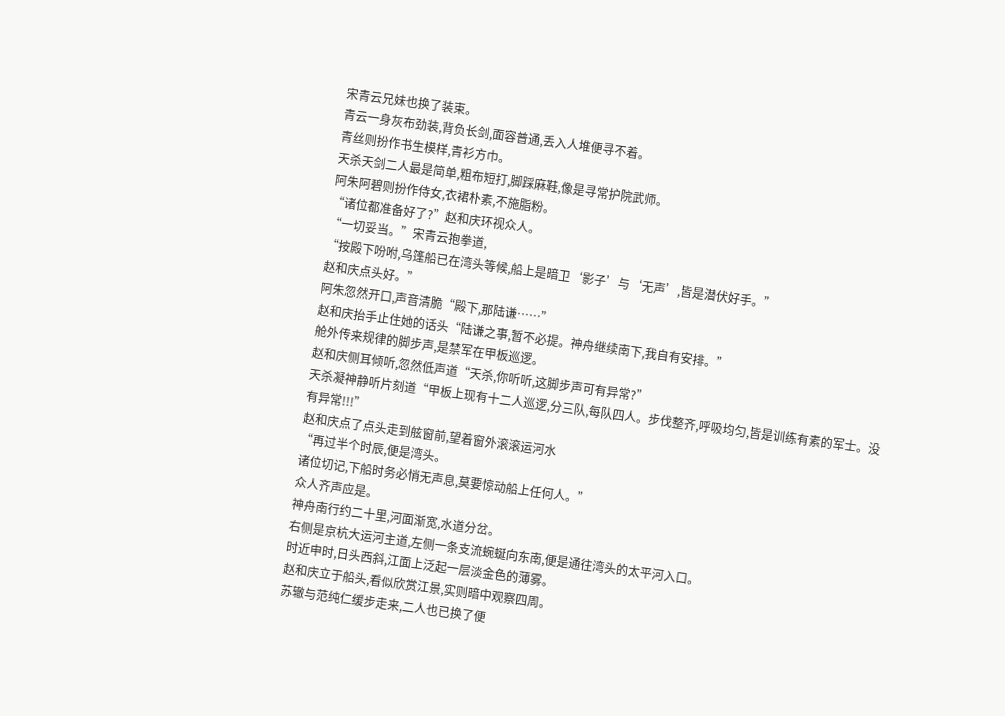宋青云兄妹也换了装束。
青云一身灰布劲装,背负长剑,面容普通,丢入人堆便寻不着。
青丝则扮作书生模样,青衫方巾。
天杀天剑二人最是简单,粗布短打,脚踩麻鞋,像是寻常护院武师。
阿朱阿碧则扮作侍女,衣裙朴素,不施脂粉。
“诸位都准备好了?”赵和庆环视众人。
“一切妥当。”宋青云抱拳道,
“按殿下吩咐,乌篷船已在湾头等候,船上是暗卫‘影子’与‘无声’,皆是潜伏好手。”
赵和庆点头好。”
阿朱忽然开口,声音清脆“殿下,那陆谦……”
赵和庆抬手止住她的话头“陆谦之事,暂不必提。神舟继续南下,我自有安排。”
舱外传来规律的脚步声,是禁军在甲板巡逻。
赵和庆侧耳倾听,忽然低声道“天杀,你听听,这脚步声可有异常?”
天杀凝神静听片刻道“甲板上现有十二人巡逻,分三队,每队四人。步伐整齐,呼吸均匀,皆是训练有素的军士。没有异常!!!”
赵和庆点了点头走到舷窗前,望着窗外滚滚运河水
“再过半个时辰,便是湾头。
诸位切记,下船时务必悄无声息,莫要惊动船上任何人。”
众人齐声应是。
神舟南行约二十里,河面渐宽,水道分岔。
右侧是京杭大运河主道,左侧一条支流蜿蜒向东南,便是通往湾头的太平河入口。
时近申时,日头西斜,江面上泛起一层淡金色的薄雾。
赵和庆立于船头,看似欣赏江景,实则暗中观察四周。
苏辙与范纯仁缓步走来,二人也已换了便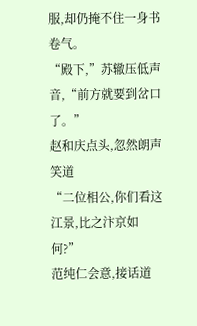服,却仍掩不住一身书卷气。
“殿下,”苏辙压低声音,“前方就要到岔口了。”
赵和庆点头,忽然朗声笑道
“二位相公,你们看这江景,比之汴京如何?”
范纯仁会意,接话道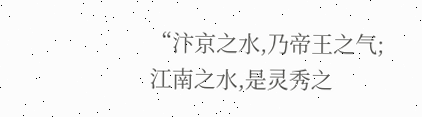“汴京之水,乃帝王之气;江南之水,是灵秀之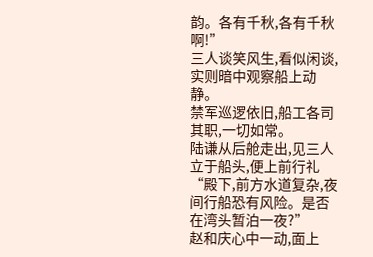韵。各有千秋,各有千秋啊!”
三人谈笑风生,看似闲谈,实则暗中观察船上动静。
禁军巡逻依旧,船工各司其职,一切如常。
陆谦从后舱走出,见三人立于船头,便上前行礼
“殿下,前方水道复杂,夜间行船恐有风险。是否在湾头暂泊一夜?”
赵和庆心中一动,面上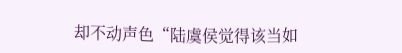却不动声色“陆虞侯觉得该当如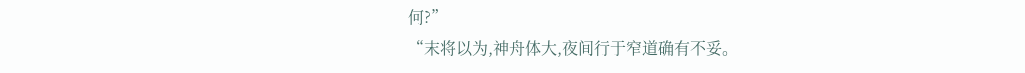何?”
“末将以为,神舟体大,夜间行于窄道确有不妥。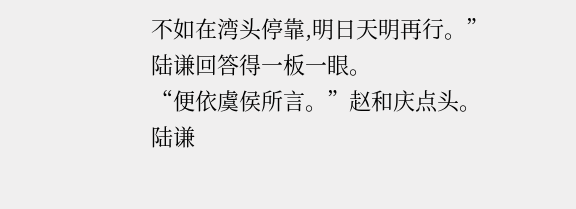不如在湾头停靠,明日天明再行。”
陆谦回答得一板一眼。
“便依虞侯所言。”赵和庆点头。
陆谦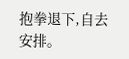抱拳退下,自去安排。